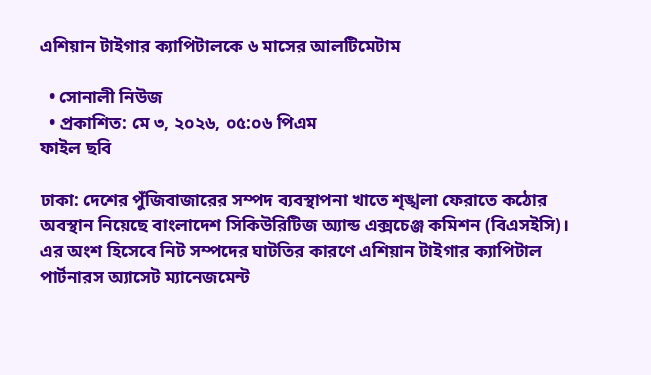এশিয়ান টাইগার ক্যাপিটালকে ৬ মাসের আলটিমেটাম

  • সোনালী নিউজ
  • প্রকাশিত: মে ৩, ২০২৬, ০৫:০৬ পিএম
ফাইল ছবি

ঢাকা: দেশের পুঁজিবাজারের সম্পদ ব্যবস্থাপনা খাতে শৃঙ্খলা ফেরাতে কঠোর অবস্থান নিয়েছে বাংলাদেশ সিকিউরিটিজ অ্যান্ড এক্সচেঞ্জ কমিশন (বিএসইসি)। এর অংশ হিসেবে নিট সম্পদের ঘাটতির কারণে এশিয়ান টাইগার ক্যাপিটাল পার্টনারস অ্যাসেট ম্যানেজমেন্ট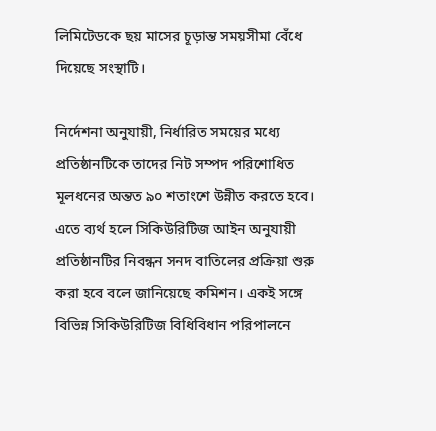লিমিটেডকে ছয় মাসের চূড়ান্ত সময়সীমা বেঁধে দিয়েছে সংস্থাটি।

নির্দেশনা অনুযায়ী, নির্ধারিত সময়ের মধ্যে প্রতিষ্ঠানটিকে তাদের নিট সম্পদ পরিশোধিত মূলধনের অন্তত ৯০ শতাংশে উন্নীত করতে হবে। এতে ব্যর্থ হলে সিকিউরিটিজ আইন অনুযায়ী প্রতিষ্ঠানটির নিবন্ধন সনদ বাতিলের প্রক্রিয়া শুরু করা হবে বলে জানিয়েছে কমিশন। একই সঙ্গে বিভিন্ন সিকিউরিটিজ বিধিবিধান পরিপালনে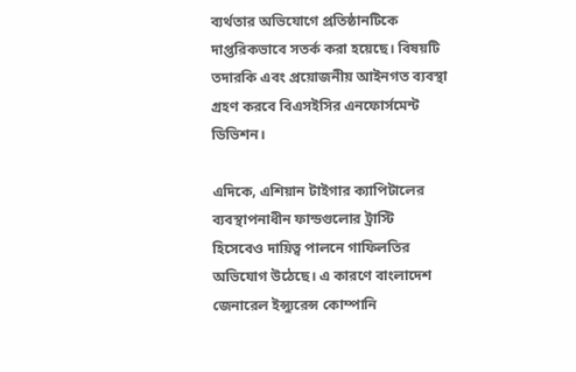ব্যর্থতার অভিযোগে প্রতিষ্ঠানটিকে দাপ্তরিকভাবে সতর্ক করা হয়েছে। বিষয়টি তদারকি এবং প্রয়োজনীয় আইনগত ব্যবস্থা গ্রহণ করবে বিএসইসির এনফোর্সমেন্ট ডিভিশন।

এদিকে, এশিয়ান টাইগার ক্যাপিটালের ব্যবস্থাপনাধীন ফান্ডগুলোর ট্রাস্টি হিসেবেও দায়িত্ব পালনে গাফিলতির অভিযোগ উঠেছে। এ কারণে বাংলাদেশ জেনারেল ইন্স্যুরেন্স কোম্পানি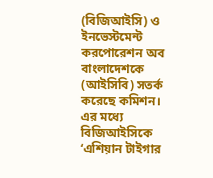(বিজিআইসি) ও ইনভেস্টমেন্ট করপোরেশন অব বাংলাদেশকে (আইসিবি) সতর্ক করেছে কমিশন। এর মধ্যে বিজিআইসিকে ‘এশিয়ান টাইগার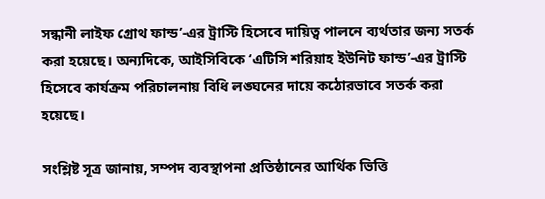সন্ধানী লাইফ গ্রোথ ফান্ড’-এর ট্রাস্টি হিসেবে দায়িত্ব পালনে ব্যর্থতার জন্য সতর্ক করা হয়েছে। অন্যদিকে, আইসিবিকে ‘এটিসি শরিয়াহ ইউনিট ফান্ড’-এর ট্রাস্টি হিসেবে কার্যক্রম পরিচালনায় বিধি লঙ্ঘনের দায়ে কঠোরভাবে সতর্ক করা হয়েছে।

সংশ্লিষ্ট সূত্র জানায়, সম্পদ ব্যবস্থাপনা প্রতিষ্ঠানের আর্থিক ভিত্তি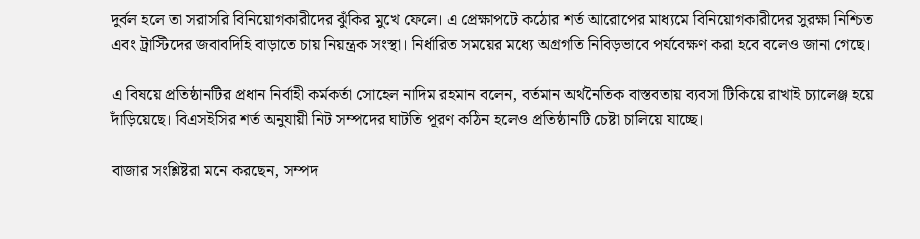দুর্বল হলে তা সরাসরি বিনিয়োগকারীদের ঝুঁকির মুখে ফেলে। এ প্রেক্ষাপটে কঠোর শর্ত আরোপের মাধ্যমে বিনিয়োগকারীদের সুরক্ষা নিশ্চিত এবং ট্রাস্টিদের জবাবদিহি বাড়াতে চায় নিয়ন্ত্রক সংস্থা। নির্ধারিত সময়ের মধ্যে অগ্রগতি নিবিড়ভাবে পর্যবেক্ষণ করা হবে বলেও জানা গেছে।

এ বিষয়ে প্রতিষ্ঠানটির প্রধান নির্বাহী কর্মকর্তা সোহেল নাদিম রহমান বলেন, বর্তমান অর্থনৈতিক বাস্তবতায় ব্যবসা টিকিয়ে রাখাই চ্যালেঞ্জ হয়ে দাঁড়িয়েছে। বিএসইসির শর্ত অনুযায়ী নিট সম্পদের ঘাটতি পূরণ কঠিন হলেও প্রতিষ্ঠানটি চেষ্টা চালিয়ে যাচ্ছে।

বাজার সংশ্লিষ্টরা মনে করছেন, সম্পদ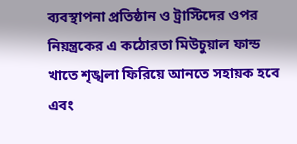ব্যবস্থাপনা প্রতিষ্ঠান ও ট্রাস্টিদের ওপর নিয়ন্ত্রকের এ কঠোরতা মিউচুয়াল ফান্ড খাতে শৃঙ্খলা ফিরিয়ে আনতে সহায়ক হবে এবং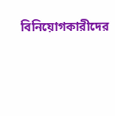বিনিয়োগকারীদের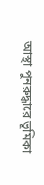আস্থা পুনরুদ্ধারে ভূমিকা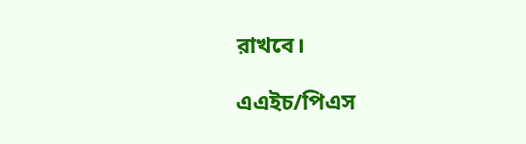রাখবে।

এএইচ/পিএস